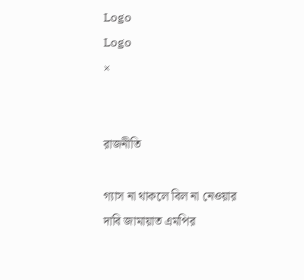Logo
Logo
×


রাজনীতি

গ্যাস না থাকলে বিল না নেওয়ার দাবি জামায়াত এমপির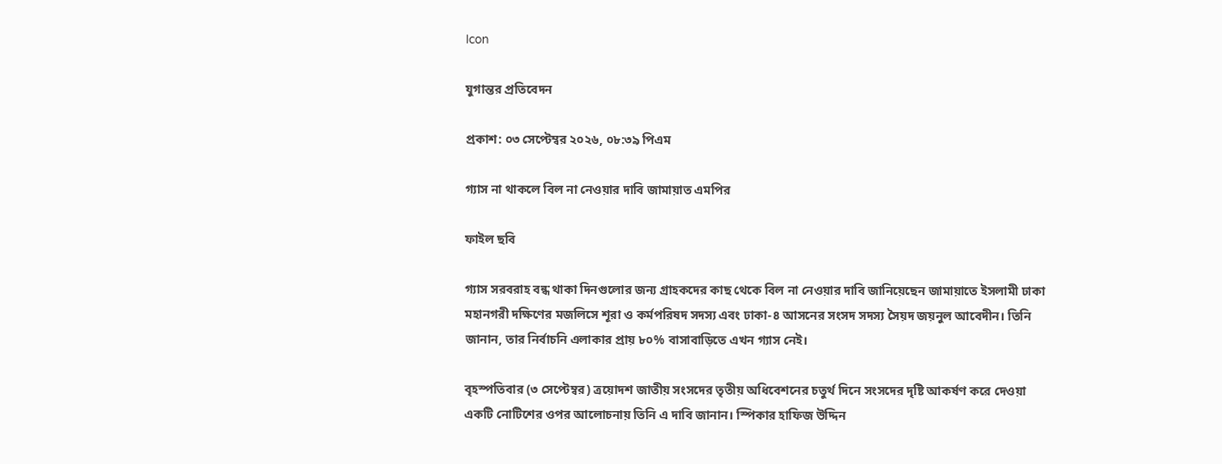Icon

যুগান্তর প্রতিবেদন

প্রকাশ: ০৩ সেপ্টেম্বর ২০২৬, ০৮:৩৯ পিএম

গ্যাস না থাকলে বিল না নেওয়ার দাবি জামায়াত এমপির

ফাইল ছবি

গ্যাস সরবরাহ বন্ধ থাকা দিনগুলোর জন্য গ্রাহকদের কাছ থেকে বিল না নেওয়ার দাবি জানিয়েছেন জামায়াতে ইসলামী ঢাকা মহানগরী দক্ষিণের মজলিসে শূরা ও কর্মপরিষদ সদস্য এবং ঢাকা-৪ আসনের সংসদ সদস্য সৈয়দ জয়নুল আবেদীন। তিনি জানান, তার নির্বাচনি এলাকার প্রায় ৮০% বাসাবাড়িতে এখন গ্যাস নেই।

বৃহস্পতিবার (৩ সেপ্টেম্বর) ত্রয়োদশ জাতীয় সংসদের তৃতীয় অধিবেশনের চতুর্থ দিনে সংসদের দৃষ্টি আকর্ষণ করে দেওয়া একটি নোটিশের ওপর আলোচনায় তিনি এ দাবি জানান। স্পিকার হাফিজ উদ্দিন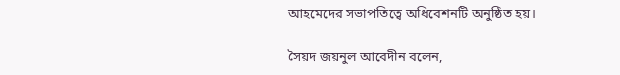আহমেদের সভাপতিত্বে অধিবেশনটি অনুষ্ঠিত হয়।

সৈয়দ জয়নুল আবেদীন বলেন,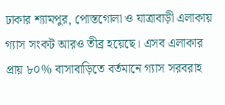ঢাকার শ্যামপুর, পোস্তগোলা ও যাত্রাবাড়ী এলাকায় গ্যাস সংকট আরও তীব্র হয়েছে। এসব এলাকার প্রায় ৮০% বাসাবাড়িতে বর্তমানে গ্যাস সরবরাহ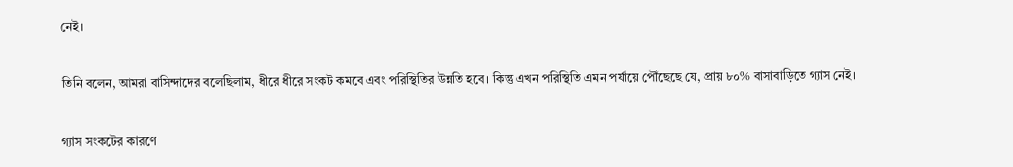নেই।

তিনি বলেন, আমরা বাসিন্দাদের বলেছিলাম, ধীরে ধীরে সংকট কমবে এবং পরিস্থিতির উন্নতি হবে। কিন্তু এখন পরিস্থিতি এমন পর্যায়ে পৌঁছেছে যে, প্রায় ৮০% বাসাবাড়িতে গ্যাস নেই।

গ্যাস সংকটের কারণে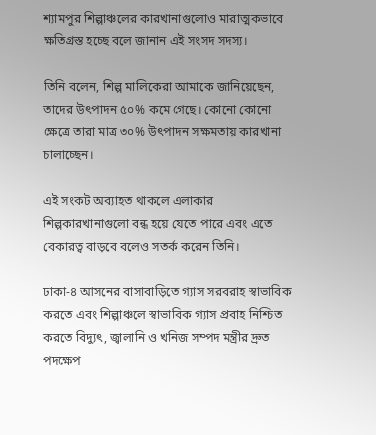শ্যামপুর শিল্পাঞ্চলের কারখানাগুলোও মারাত্মকভাবে ক্ষতিগ্রস্ত হচ্ছে বলে জানান এই সংসদ সদস্য।

তিনি বলেন, শিল্প মালিকেরা আমাকে জানিয়েছেন, তাদের উৎপাদন ৫০% কমে গেছে। কোনো কোনো ক্ষেত্রে তারা মাত্র ৩০% উৎপাদন সক্ষমতায় কারখানা চালাচ্ছেন।

এই সংকট অব্যাহত থাকলে এলাকার শিল্পকারখানাগুলো বন্ধ হয়ে যেতে পারে এবং এতে বেকারত্ব বাড়বে বলেও সতর্ক করেন তিনি।

ঢাকা-৪ আসনের বাসাবাড়িতে গ্যাস সরবরাহ স্বাভাবিক করতে এবং শিল্পাঞ্চলে স্বাভাবিক গ্যাস প্রবাহ নিশ্চিত করতে বিদ্যুৎ, জ্বালানি ও খনিজ সম্পদ মন্ত্রীর দ্রুত পদক্ষেপ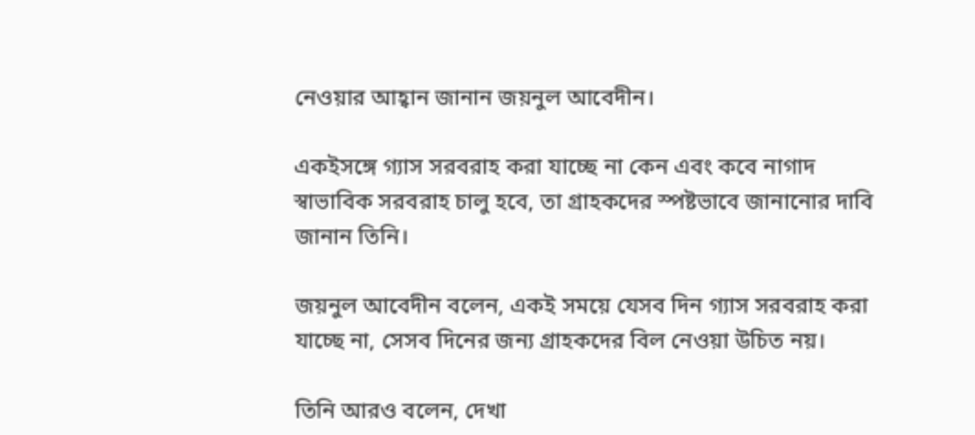নেওয়ার আহ্বান জানান জয়নুল আবেদীন।

একইসঙ্গে গ্যাস সরবরাহ করা যাচ্ছে না কেন এবং কবে নাগাদ স্বাভাবিক সরবরাহ চালু হবে, তা গ্রাহকদের স্পষ্টভাবে জানানোর দাবি জানান তিনি।

জয়নুল আবেদীন বলেন, একই সময়ে যেসব দিন গ্যাস সরবরাহ করা যাচ্ছে না, সেসব দিনের জন্য গ্রাহকদের বিল নেওয়া উচিত নয়।

তিনি আরও বলেন, দেখা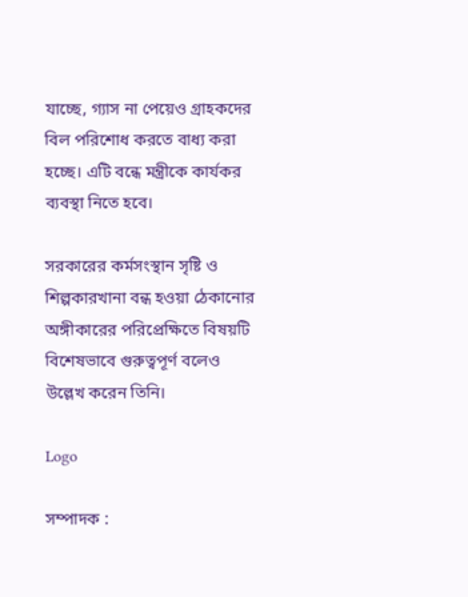যাচ্ছে, গ্যাস না পেয়েও গ্রাহকদের বিল পরিশোধ করতে বাধ্য করা হচ্ছে। এটি বন্ধে মন্ত্রীকে কার্যকর ব্যবস্থা নিতে হবে।

সরকারের কর্মসংস্থান সৃষ্টি ও শিল্পকারখানা বন্ধ হওয়া ঠেকানোর অঙ্গীকারের পরিপ্রেক্ষিতে বিষয়টি বিশেষভাবে গুরুত্বপূর্ণ বলেও উল্লেখ করেন তিনি।

Logo

সম্পাদক :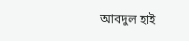আবদুল হাই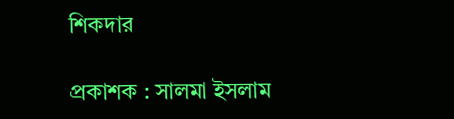শিকদার

প্রকাশক : সালমা ইসলাম